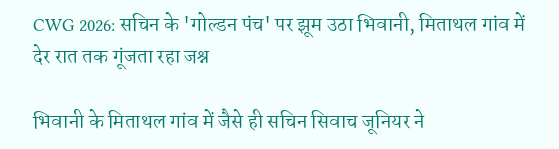CWG 2026: सचिन के 'गोल्डन पंच' पर झूम उठा भिवानी, मिताथल गांव में देर रात तक गूंजता रहा जश्न

भिवानी के मिताथल गांव में जैसे ही सचिन सिवाच जूनियर ने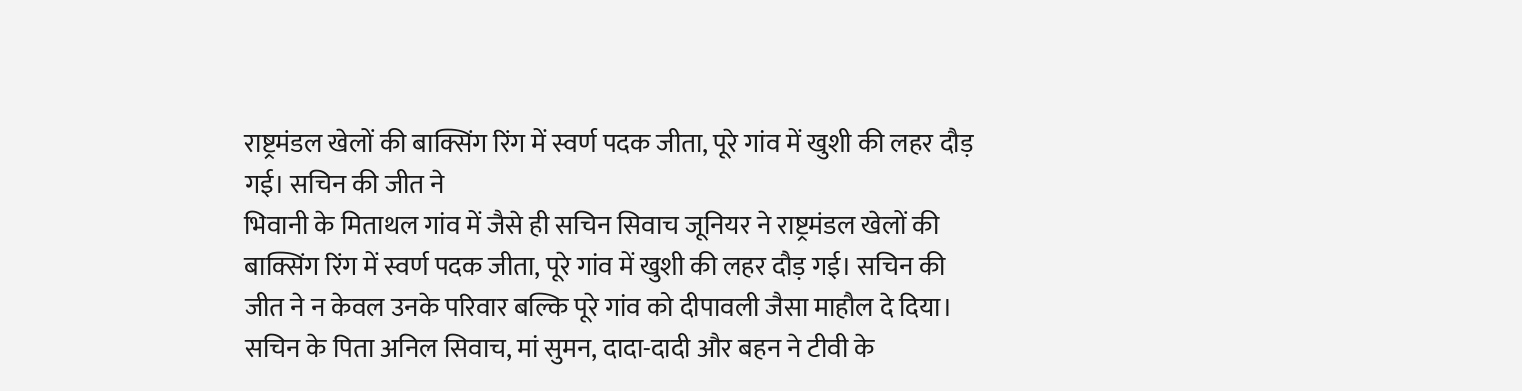राष्ट्रमंडल खेलों की बाक्सिंग रिंग में स्वर्ण पदक जीता, पूरे गांव में खुशी की लहर दौड़ गई। सचिन की जीत ने
भिवानी के मिताथल गांव में जैसे ही सचिन सिवाच जूनियर ने राष्ट्रमंडल खेलों की बाक्सिंग रिंग में स्वर्ण पदक जीता, पूरे गांव में खुशी की लहर दौड़ गई। सचिन की जीत ने न केवल उनके परिवार बल्कि पूरे गांव को दीपावली जैसा माहौल दे दिया। सचिन के पिता अनिल सिवाच, मां सुमन, दादा-दादी और बहन ने टीवी के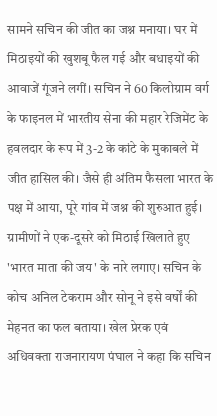सामने सचिन की जीत का जश्न मनाया। घर में मिठाइयों की खुशबू फैल गई और बधाइयों की आवाजें गूंजने लगीं। सचिन ने 60 किलोग्राम वर्ग के फाइनल में भारतीय सेना की महार रेजिमेंट के हवलदार के रूप में 3-2 के कांटे के मुकाबले में जीत हासिल की। जैसे ही अंतिम फैसला भारत के पक्ष में आया, पूरे गांव में जश्न की शुरुआत हुई। ग्रामीणों ने एक-दूसरे को मिठाई खिलाते हुए 'भारत माता की जय' के नारे लगाए। सचिन के कोच अनिल टेकराम और सोनू ने इसे वर्षों की मेहनत का फल बताया। खेल प्रेरक एवं अधिवक्ता राजनारायण पंघाल ने कहा कि सचिन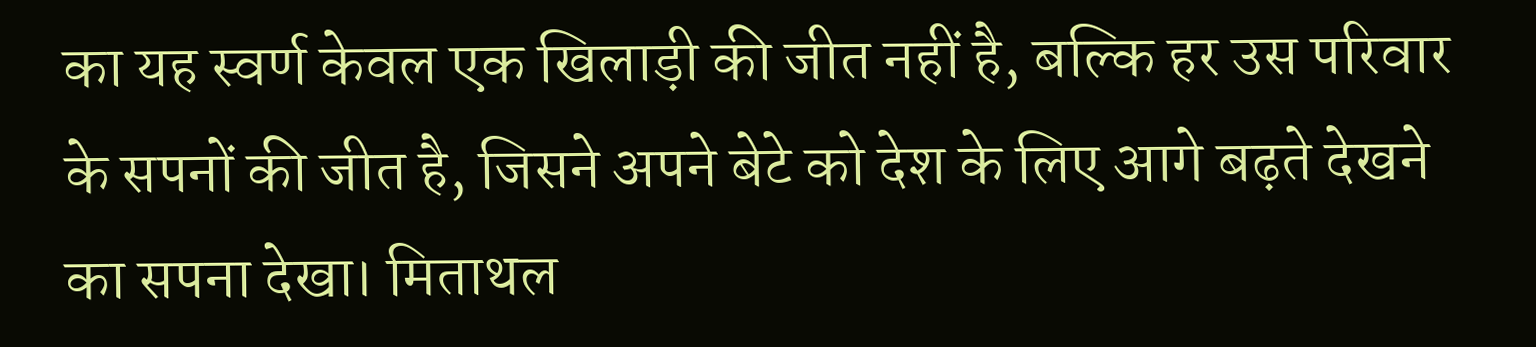का यह स्वर्ण केवल एक खिलाड़ी की जीत नहीं है, बल्कि हर उस परिवार के सपनों की जीत है, जिसने अपने बेटे को देश के लिए आगे बढ़ते देखने का सपना देखा। मिताथल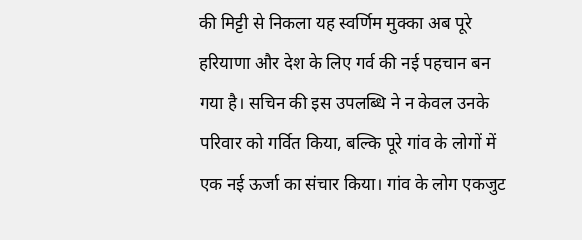की मिट्टी से निकला यह स्वर्णिम मुक्का अब पूरे हरियाणा और देश के लिए गर्व की नई पहचान बन गया है। सचिन की इस उपलब्धि ने न केवल उनके परिवार को गर्वित किया, बल्कि पूरे गांव के लोगों में एक नई ऊर्जा का संचार किया। गांव के लोग एकजुट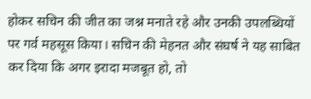होकर सचिन की जीत का जश्न मनाते रहे और उनकी उपलब्धियों पर गर्व महसूस किया। सचिन की मेहनत और संघर्ष ने यह साबित कर दिया कि अगर इरादा मजबूत हो, तो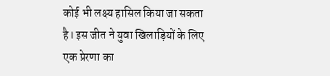कोई भी लक्ष्य हासिल किया जा सकता है। इस जीत ने युवा खिलाड़ियों के लिए एक प्रेरणा का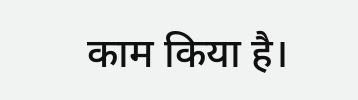काम किया है।